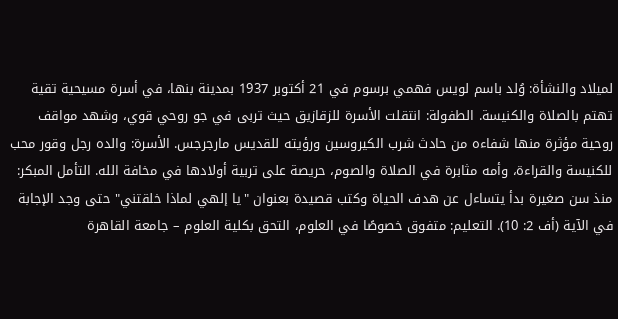لميلاد والنشأة: وُلد باسم لويس فهمي برسوم في 21 أكتوبر 1937 بمدينة بنها، في أسرة مسيحية تقية تهتم بالصلاة والكنيسة. الطفولة: انتقلت الأسرة للزقازيق حيث تربى في جو روحي قوي، وشهد مواقف روحية مؤثرة منها شفاءه من حادث شرب الكيروسين ورؤيته للقديس مارجرجس. الأسرة: والده رجل وقور محب للكنيسة والقراءة، وأمه مثابرة في الصلاة والصوم، حريصة على تربية أولادها في مخافة الله. التأمل المبكر: منذ سن صغيرة بدأ يتساءل عن هدف الحياة وكتب قصيدة بعنوان "يا إلهي لماذا خلقتني" حتى وجد الإجابة في الآية (أف 2: 10). التعليم: متفوق خصوصًا في العلوم، التحق بكلية العلوم – جامعة القاهرة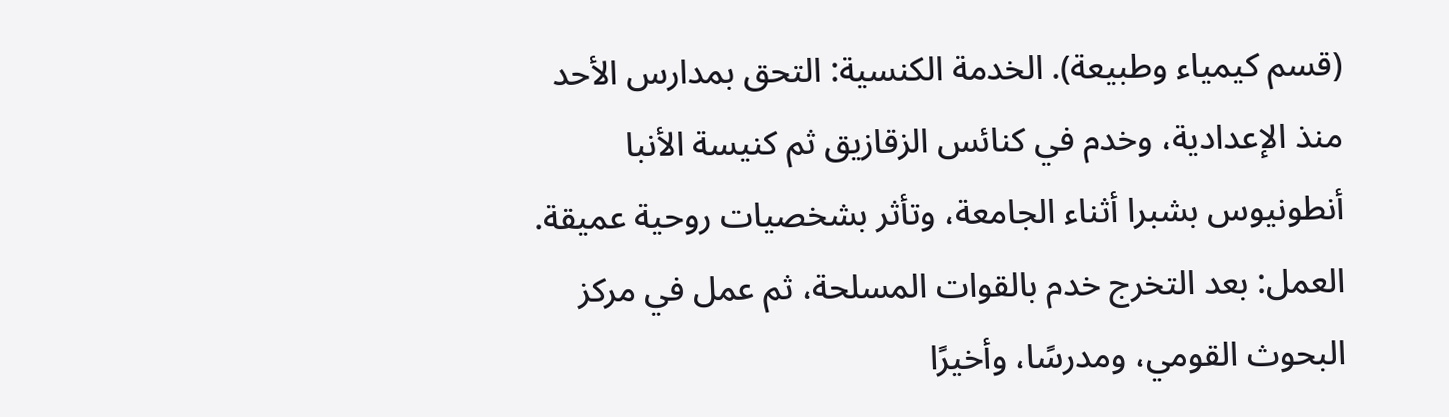(قسم كيمياء وطبيعة). الخدمة الكنسية: التحق بمدارس الأحد منذ الإعدادية، وخدم في كنائس الزقازيق ثم كنيسة الأنبا أنطونيوس بشبرا أثناء الجامعة، وتأثر بشخصيات روحية عميقة. العمل: بعد التخرج خدم بالقوات المسلحة، ثم عمل في مركز البحوث القومي، ومدرسًا، وأخيرًا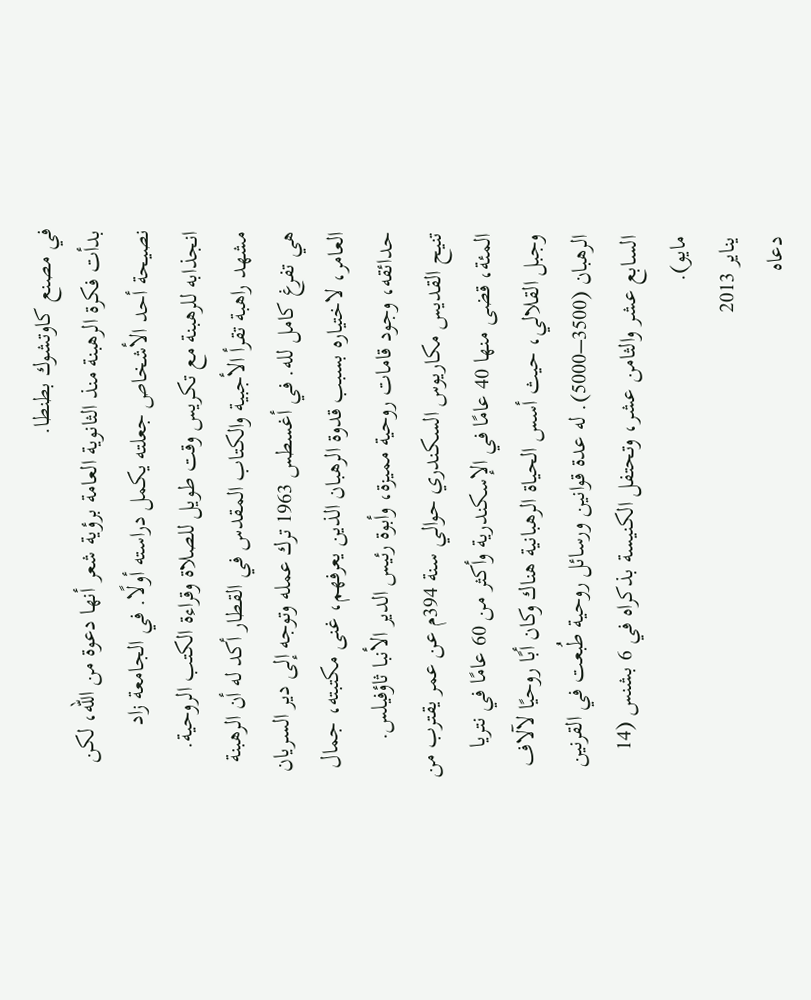في مصنع كاوتشوك بطنطا.
بدأت فكرة الرهبنة منذ الثانوية العامة برؤية شعر أنها دعوة من الله، لكن نصيحة أحد الأشخاص جعلته يكمل دراسته أولًا. في الجامعة زاد انجذابه للرهبنة مع تكريس وقت طويل للصلاة وقراءة الكتب الروحية. مشهد راهبة تقرأ الأجبية والكتاب المقدس في القطار أكد له أن الرهبنة هي تفرغ كامل لله. في أغسطس 1963 ترك عمله وتوجه إلى دير السريان العامر، لاختياره بسبب قدوة الرهبان الذين يعرفهم، غنى مكتبته، جمال حدائقه، وجود قامات روحية مميزة، وأبوة رئيس الدير الأنبا ثاؤفيلس.
تنيح القديس مكاريوس السكندري حوالي سنة 394م عن عمر يقترب من المئة، قضى منها 40 عامًا في الإسكندرية وأكثر من 60 عامًا في نتريا وجبل القلالي، حيث أسس الحياة الرهبانية هناك وكان أبًا روحيًا لآلاف الرهبان (3500–5000). له عدة قوانين ورسائل روحية طُبعت في القرنين السابع عشر والثامن عشر، وتحتفل الكنيسة بذكراه في 6 بشنس (14 مايو).
يناير 2013
دعاه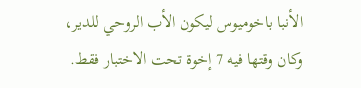الأنبا باخوميوس ليكون الأب الروحي للدير، وكان وقتها فيه 7 إخوة تحت الاختبار فقط.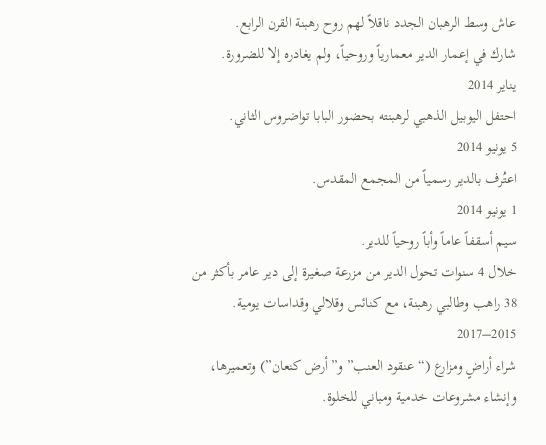عاش وسط الرهبان الجدد ناقلاً لهم روح رهبنة القرن الرابع.
شارك في إعمار الدير معمارياً وروحياً، ولم يغادره إلا للضرورة.
يناير 2014
احتفل اليوبيل الذهبي لرهبنته بحضور البابا تواضروس الثاني.
5 يونيو 2014
اعتُرف بالدير رسمياً من المجمع المقدس.
1 يونيو 2014
سيم أسقفاً عاماً وأباً روحياً للدير.
خلال 4 سنوات تحول الدير من مزرعة صغيرة إلى دير عامر بأكثر من 38 راهب وطالبي رهبنة، مع كنائس وقلالي وقداسات يومية.
2015–2017
شراء أراضٍ ومزارع (“عنقود العنب” و”أرض كنعان”) وتعميرها، وإنشاء مشروعات خدمية ومباني للخلوة.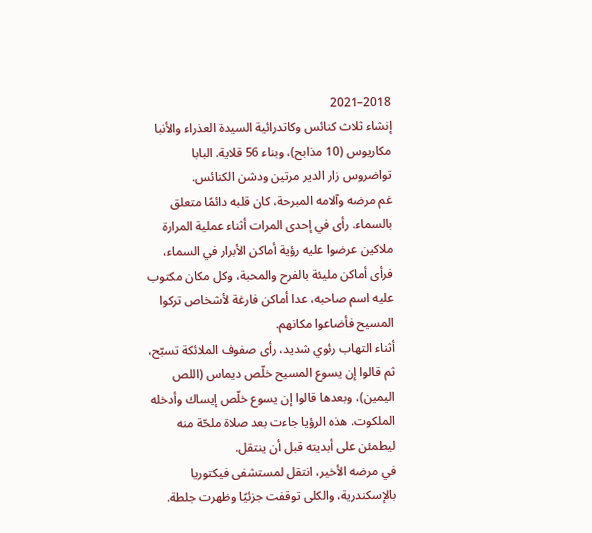2018–2021
إنشاء ثلاث كنائس وكاتدرائية السيدة العذراء والأنبا مكاريوس (10 مذابح)، وبناء 56 قلاية. البابا تواضروس زار الدير مرتين ودشن الكنائس.
غم مرضه وآلامه المبرحة، كان قلبه دائمًا متعلق بالسماء. رأى في إحدى المرات أثناء عملية المرارة ملاكين عرضوا عليه رؤية أماكن الأبرار في السماء، فرأى أماكن مليئة بالفرح والمحبة، وكل مكان مكتوب عليه اسم صاحبه، عدا أماكن فارغة لأشخاص تركوا المسيح فأضاعوا مكانهم.
أثناء التهاب رئوي شديد، رأى صفوف الملائكة تسبّح، ثم قالوا إن يسوع المسيح خلّص ديماس (اللص اليمين)، وبعدها قالوا إن يسوع خلّص إيساك وأدخله الملكوت. هذه الرؤيا جاءت بعد صلاة ملحّة منه ليطمئن على أبديته قبل أن ينتقل.
في مرضه الأخير، انتقل لمستشفى فيكتوريا بالإسكندرية، والكلى توقفت جزئيًا وظهرت جلطة.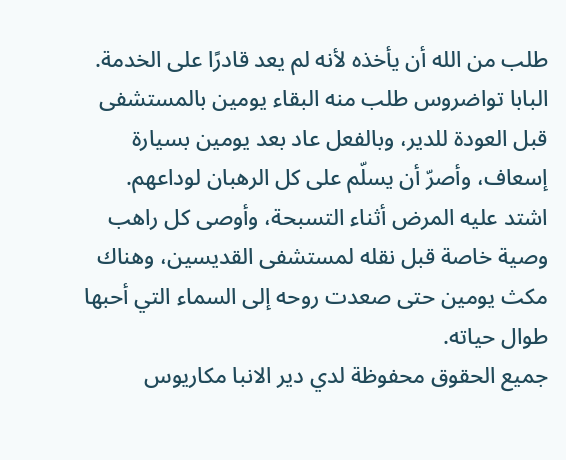طلب من الله أن يأخذه لأنه لم يعد قادرًا على الخدمة. البابا تواضروس طلب منه البقاء يومين بالمستشفى قبل العودة للدير، وبالفعل عاد بعد يومين بسيارة إسعاف، وأصرّ أن يسلّم على كل الرهبان لوداعهم. اشتد عليه المرض أثناء التسبحة، وأوصى كل راهب وصية خاصة قبل نقله لمستشفى القديسين، وهناك مكث يومين حتى صعدت روحه إلى السماء التي أحبها طوال حياته.
جميع الحقوق محفوظة لدي دير الانبا مكاريوس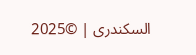السكندرى | ©2025